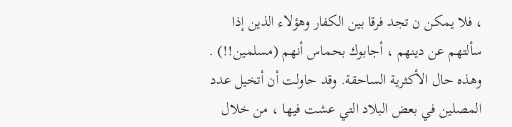، فلا يمكن ن تجد فرقا بين الكفار وهؤلاء الذين إذا سألتهم عن دينهم ، أجابوك بحماس أنهم (مسلمين!!) . وهذه حال الأكثرية الساحقة. وقد حاولت أن أتخيل عدد المصلين في بعض البلاد التي عشت فيها ، من خلال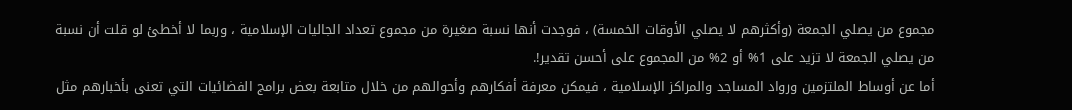مجموع من يصلي الجمعة (وأكثرهم لا يصلي الأوقات الخمسة) ، فوجدت أنها نسبة صغيرة من مجموع تعداد الجاليات الإسلامية ، وربما لا أخطئ لو قلت أن نسبة من يصلي الجمعة لا تزيد على 1% أو 2% من المجموع على أحسن تقدير!.
أما عن أوساط الملتزمين ورواد المساجد والمراكز الإسلامية ، فيمكن معرفة أفكارهم وأحوالهم من خلال متابعة بعض برامج الفضائيات التي تعنى بأخبارهم مثل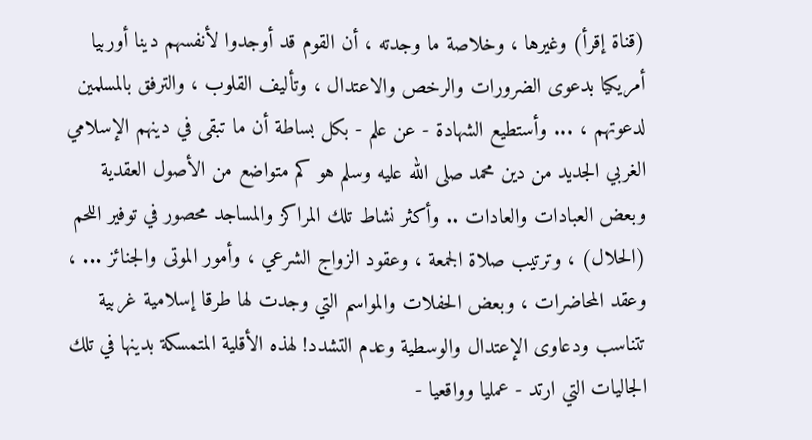(قناة إقرأ) وغيرها ، وخلاصة ما وجدته ، أن القوم قد أوجدوا لأنفسهم دينا أوربيا أمريكيا بدعوى الضرورات والرخص والاعتدال ، وتأليف القلوب ، والترفق بالمسلمين لدعوتهم ، ... وأستطيع الشهادة - عن علم - بكل بساطة أن ما تبقى في دينهم الإسلامي الغربي الجديد من دين محمد صلى الله عليه وسلم هو كم متواضع من الأصول العقدية وبعض العبادات والعادات .. وأكثر نشاط تلك المراكز والمساجد محصور في توفير اللحم (الحلال) ، وترتيب صلاة الجمعة ، وعقود الزواج الشرعي ، وأمور الموتى والجنائز ... ، وعقد المحاضرات ، وبعض الحفلات والمواسم التي وجدت لها طرقا إسلامية غربية تتناسب ودعاوى الإعتدال والوسطية وعدم التشدد! لهذه الأقلية المتمسكة بدينها في تلك الجاليات التي ارتد - عمليا وواقعيا -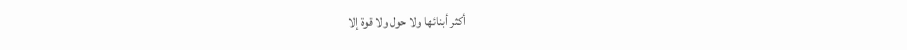أكثر أبنائها ولا حول ولا قوة إلا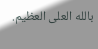بالله العلى العظيم.